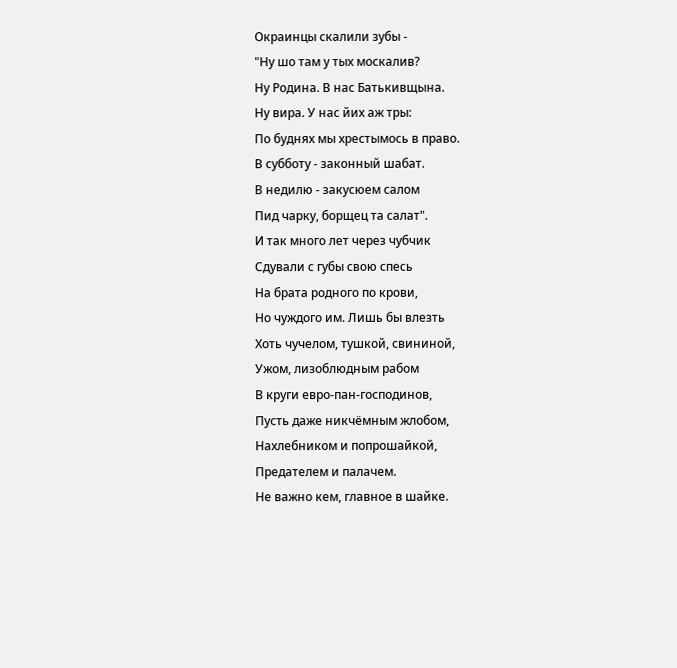Окраинцы скалили зубы -
"Ну шо там у тых москалив?
Ну Родина. В нас Батькивщына.
Ну вира. У нас йих аж тры:
По буднях мы хрестымось в право.
В субботу - законный шабат.
В недилю - закусюем салом
Пид чарку, борщец та салат".
И так много лет через чубчик
Сдували с губы свою спесь
На брата родного по крови,
Но чуждого им. Лишь бы влезть
Хоть чучелом, тушкой, свининой,
Ужом, лизоблюдным рабом
В круги евро-пан-господинов,
Пусть даже никчёмным жлобом,
Нахлебником и попрошайкой,
Предателем и палачем.
Не важно кем, главное в шайке.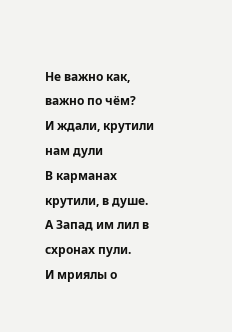Не важно как, важно по чём?
И ждали, крутили нам дули
В карманах крутили, в душе.
А Запад им лил в схронах пули.
И мриялы о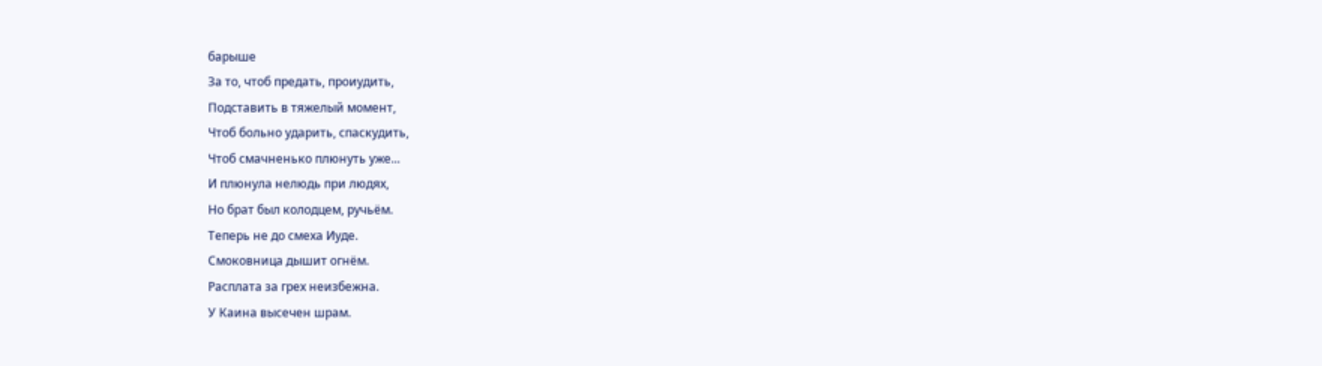барыше
За то, чтоб предать, проиудить,
Подставить в тяжелый момент,
Чтоб больно ударить, спаскудить,
Чтоб смачненько плюнуть уже...
И плюнула нелюдь при людях,
Но брат был колодцем, ручьём.
Теперь не до смеха Иуде.
Смоковница дышит огнём.
Расплата за грех неизбежна.
У Каина высечен шрам.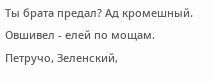Ты брата предал? Ад кромешный.
Овшивел - елей по мощам.
Петручо, Зеленский,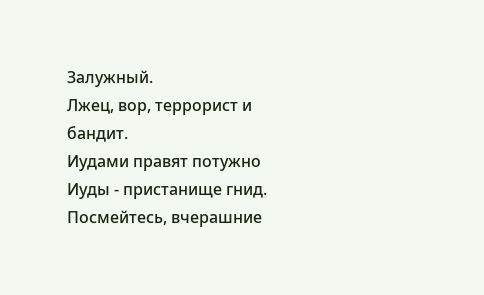Залужный.
Лжец, вор, террорист и бандит.
Иудами правят потужно
Иуды - пристанище гнид.
Посмейтесь, вчерашние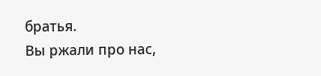братья.
Вы ржали про нас,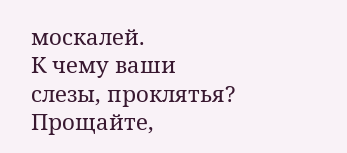москалей.
К чему ваши слезы, проклятья?
Прощайте,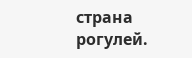страна рогулей.